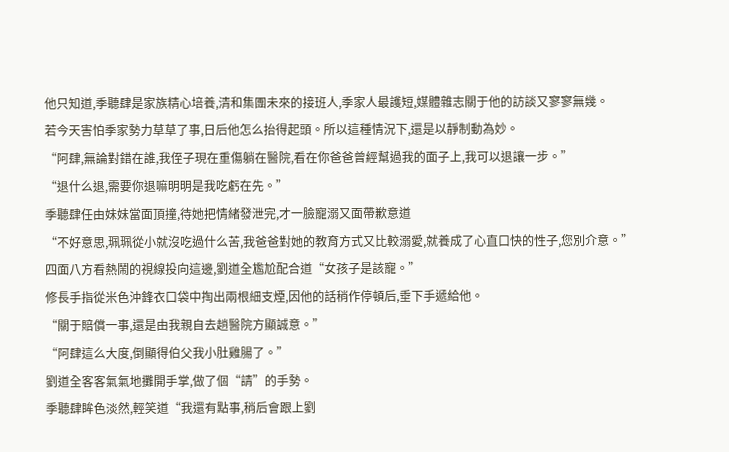他只知道,季聽肆是家族精心培養,清和集團未來的接班人,季家人最護短,媒體雜志關于他的訪談又寥寥無幾。
若今天害怕季家勢力草草了事,日后他怎么抬得起頭。所以這種情況下,還是以靜制動為妙。
“阿肆,無論對錯在誰,我侄子現在重傷躺在醫院,看在你爸爸曾經幫過我的面子上,我可以退讓一步。”
“退什么退,需要你退嘛明明是我吃虧在先。”
季聽肆任由妹妹當面頂撞,待她把情緒發泄完,才一臉寵溺又面帶歉意道
“不好意思,珮珮從小就沒吃過什么苦,我爸爸對她的教育方式又比較溺愛,就養成了心直口快的性子,您別介意。”
四面八方看熱鬧的視線投向這邊,劉道全尷尬配合道“女孩子是該寵。”
修長手指從米色沖鋒衣口袋中掏出兩根細支煙,因他的話稍作停頓后,垂下手遞給他。
“關于賠償一事,還是由我親自去趟醫院方顯誠意。”
“阿肆這么大度,倒顯得伯父我小肚雞腸了。”
劉道全客客氣氣地攤開手掌,做了個“請”的手勢。
季聽肆眸色淡然,輕笑道“我還有點事,稍后會跟上劉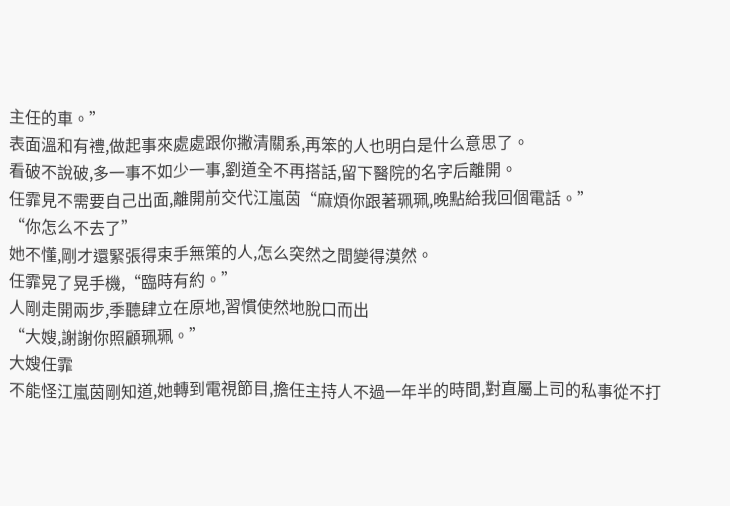主任的車。”
表面溫和有禮,做起事來處處跟你撇清關系,再笨的人也明白是什么意思了。
看破不說破,多一事不如少一事,劉道全不再搭話,留下醫院的名字后離開。
任霏見不需要自己出面,離開前交代江嵐茵“麻煩你跟著珮珮,晚點給我回個電話。”
“你怎么不去了”
她不懂,剛才還緊張得束手無策的人,怎么突然之間變得漠然。
任霏晃了晃手機,“臨時有約。”
人剛走開兩步,季聽肆立在原地,習慣使然地脫口而出
“大嫂,謝謝你照顧珮珮。”
大嫂任霏
不能怪江嵐茵剛知道,她轉到電視節目,擔任主持人不過一年半的時間,對直屬上司的私事從不打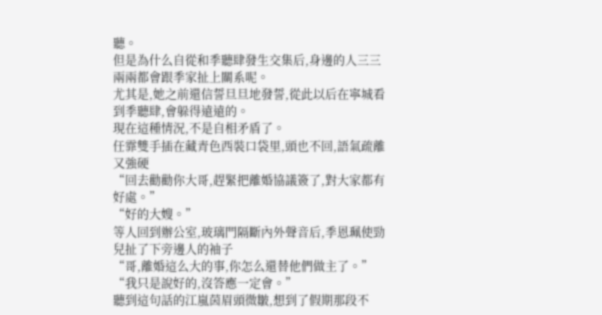聽。
但是為什么自從和季聽肆發生交集后,身邊的人三三兩兩都會跟季家扯上關系呢。
尤其是,她之前還信誓旦旦地發誓,從此以后在寧城看到季聽肆,會躲得遠遠的。
現在這種情況,不是自相矛盾了。
任霏雙手插在藏青色西裝口袋里,頭也不回,語氣疏離又強硬
“回去勸勸你大哥,趕緊把離婚協議簽了,對大家都有好處。”
“好的大嫂。”
等人回到辦公室,玻璃門隔斷內外聲音后,季恩珮使勁兒扯了下旁邊人的袖子
“哥,離婚這么大的事,你怎么還替他們做主了。”
“我只是說好的,沒答應一定會。”
聽到這句話的江嵐茵眉頭微皺,想到了假期那段不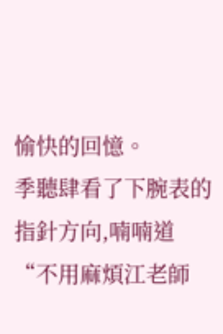愉快的回憶。
季聽肆看了下腕表的指針方向,喃喃道
“不用麻煩江老師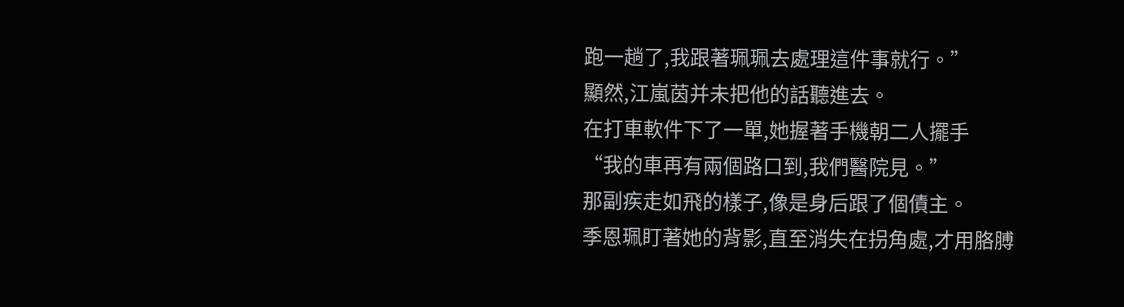跑一趟了,我跟著珮珮去處理這件事就行。”
顯然,江嵐茵并未把他的話聽進去。
在打車軟件下了一單,她握著手機朝二人擺手
“我的車再有兩個路口到,我們醫院見。”
那副疾走如飛的樣子,像是身后跟了個債主。
季恩珮盯著她的背影,直至消失在拐角處,才用胳膊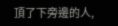頂了下旁邊的人,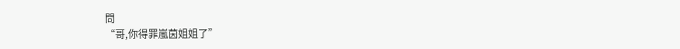問
“哥,你得罪嵐茵姐姐了”